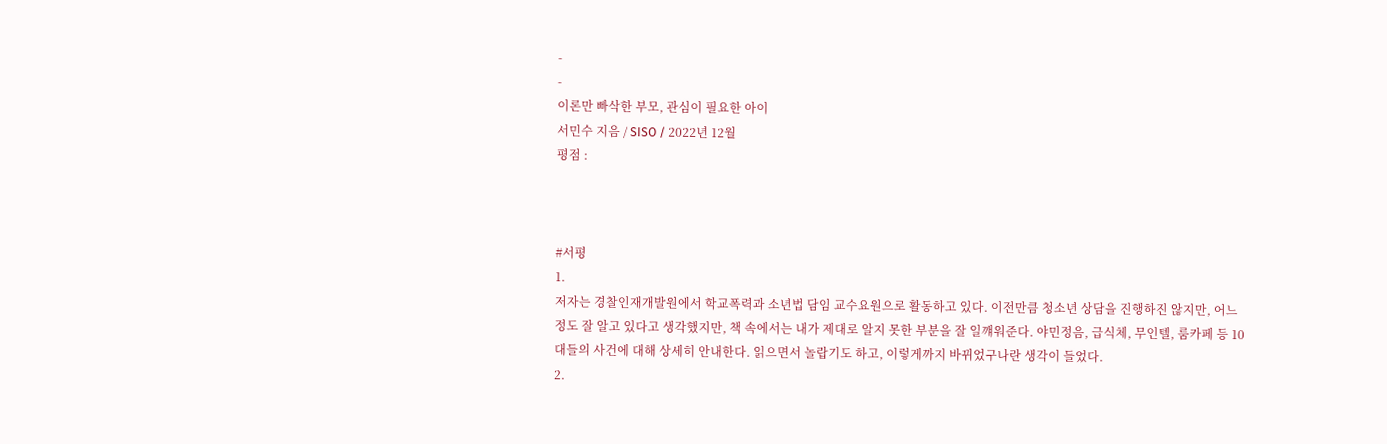-
-
이론만 빠삭한 부모, 관심이 필요한 아이
서민수 지음 / SISO / 2022년 12월
평점 :



#서평
1.
저자는 경찰인재개발원에서 학교폭력과 소년법 담임 교수요원으로 활동하고 있다. 이전만큼 청소년 상담을 진행하진 않지만, 어느 정도 잘 알고 있다고 생각했지만, 책 속에서는 내가 제대로 알지 못한 부분을 잘 일꺠워준다. 야민정음, 급식체, 무인텔, 룸카페 등 10대들의 사건에 대해 상세히 안내한다. 읽으면서 놀랍기도 하고, 이렇게까지 바뀌었구나란 생각이 들었다.
2.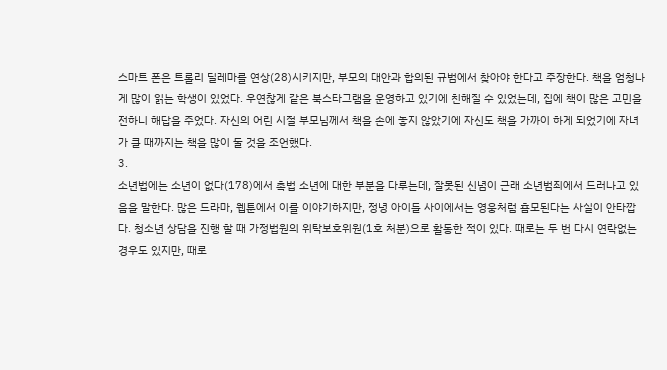스마트 폰은 트롤리 딜레마를 연상(28)시키지만, 부모의 대안과 합의된 규범에서 찾아야 한다고 주장한다. 책을 엄청나게 많이 읽는 학생이 있었다. 우연찮게 같은 북스타그램을 운영하고 있기에 친해질 수 있었는데, 집에 책이 많은 고민을 전하니 해답을 주었다. 자신의 어린 시절 부모님께서 책을 손에 놓지 않았기에 자신도 책을 가까이 하게 되었기에 자녀가 클 때까지는 책을 많이 둘 것을 조언했다.
3.
소년법에는 소년이 없다(178)에서 촉법 소년에 대한 부분을 다루는데, 잘못된 신념이 근래 소년범죄에서 드러나고 있음을 말한다. 많은 드라마, 웹툰에서 이를 이야기하지만, 정녕 아이들 사이에서는 영웅처럼 흠모된다는 사실이 안타깝다. 청소년 상담을 진행 할 때 가정법원의 위탁보호위원(1호 처분)으로 활동한 적이 있다. 때로는 두 번 다시 연락없는 경우도 있지만, 때로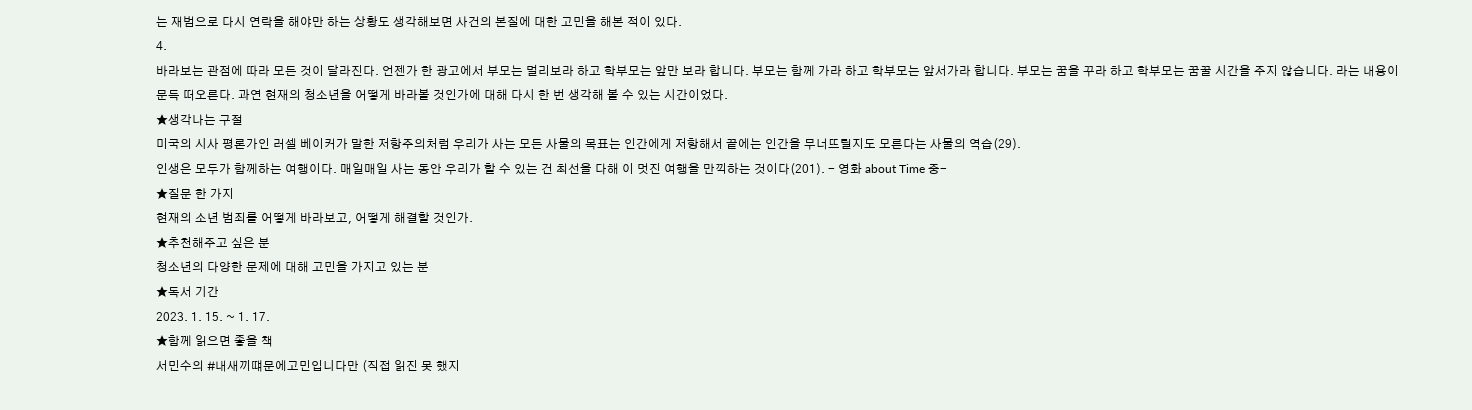는 재범으로 다시 연락을 해야만 하는 상황도 생각해보면 사건의 본질에 대한 고민을 해본 적이 있다.
4.
바라보는 관점에 따라 모든 것이 달라진다. 언젠가 한 광고에서 부모는 멀리보라 하고 학부모는 앞만 보라 합니다. 부모는 함께 가라 하고 학부모는 앞서가라 합니다. 부모는 꿈을 꾸라 하고 학부모는 꿈꿀 시간을 주지 않습니다. 라는 내용이 문득 떠오른다. 과연 현재의 청소년을 어떻게 바라볼 것인가에 대해 다시 한 번 생각해 볼 수 있는 시간이었다.
★생각나는 구절
미국의 시사 평론가인 러셀 베이커가 말한 저항주의처럼 우리가 사는 모든 사물의 목표는 인간에게 저항해서 끝에는 인간을 무너뜨릴지도 모른다는 사물의 역습(29).
인생은 모두가 함께하는 여행이다. 매일매일 사는 동안 우리가 할 수 있는 건 최선을 다해 이 멋진 여행을 만끽하는 것이다(201). - 영화 about Time 중-
★질문 한 가지
현재의 소년 범죄를 어떻게 바라보고, 어떻게 해결할 것인가.
★추천해주고 싶은 분
청소년의 다양한 문제에 대해 고민을 가지고 있는 분
★독서 기간
2023. 1. 15. ~ 1. 17.
★함께 읽으면 좋을 책
서민수의 #내새끼떄문에고민입니다만 (직접 읽진 못 했지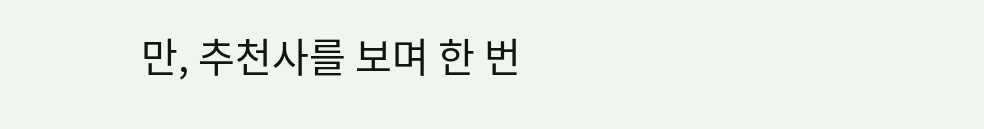만, 추천사를 보며 한 번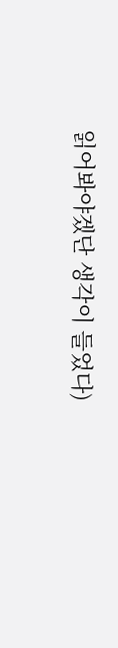읽어봐야겠단 생각이 들었다)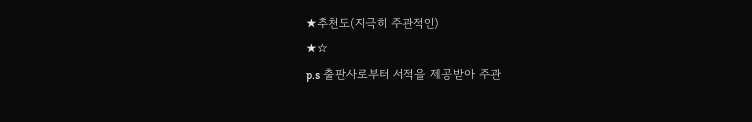★추천도(지극히 주관적인)
★☆
p.s 출판사로부터 서적을 제공받아 주관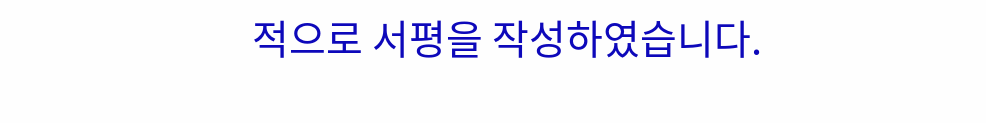적으로 서평을 작성하였습니다.